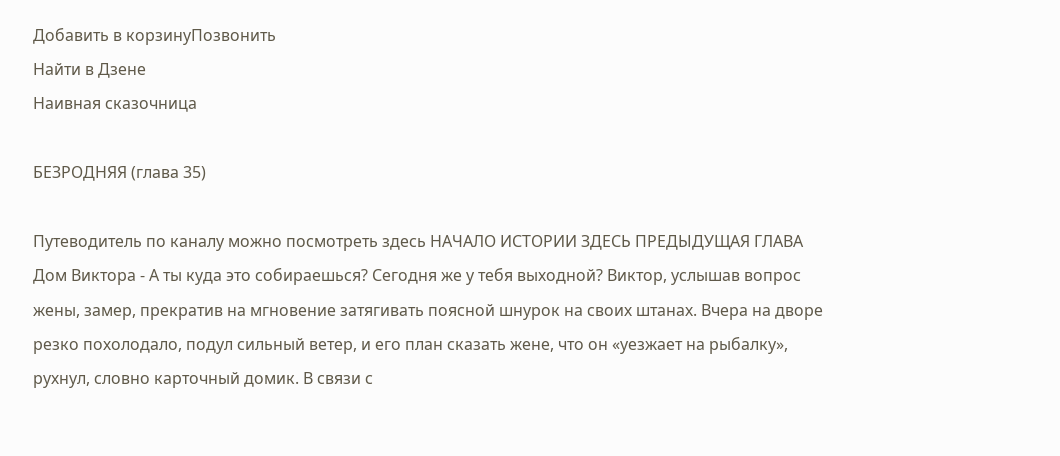Добавить в корзинуПозвонить
Найти в Дзене
Наивная сказочница

БЕЗРОДНЯЯ (глава 35)

Путеводитель по каналу можно посмотреть здесь НАЧАЛО ИСТОРИИ ЗДЕСЬ ПРЕДЫДУЩАЯ ГЛАВА Дом Виктора - А ты куда это собираешься? Сегодня же у тебя выходной? Виктор, услышав вопрос жены, замер, прекратив на мгновение затягивать поясной шнурок на своих штанах. Вчера на дворе резко похолодало, подул сильный ветер, и его план сказать жене, что он «уезжает на рыбалку», рухнул, словно карточный домик. В связи с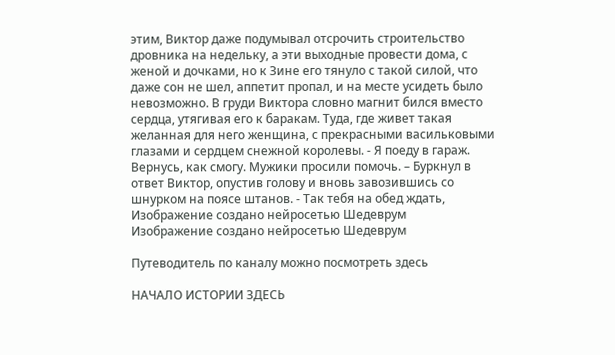этим, Виктор даже подумывал отсрочить строительство дровника на недельку, а эти выходные провести дома, с женой и дочками, но к Зине его тянуло с такой силой, что даже сон не шел, аппетит пропал, и на месте усидеть было невозможно. В груди Виктора словно магнит бился вместо сердца, утягивая его к баракам. Туда, где живет такая желанная для него женщина, с прекрасными васильковыми глазами и сердцем снежной королевы. - Я поеду в гараж. Вернусь, как смогу. Мужики просили помочь. – Буркнул в ответ Виктор, опустив голову и вновь завозившись со шнурком на поясе штанов. - Так тебя на обед ждать,
Изображение создано нейросетью Шедеврум
Изображение создано нейросетью Шедеврум

Путеводитель по каналу можно посмотреть здесь

НАЧАЛО ИСТОРИИ ЗДЕСЬ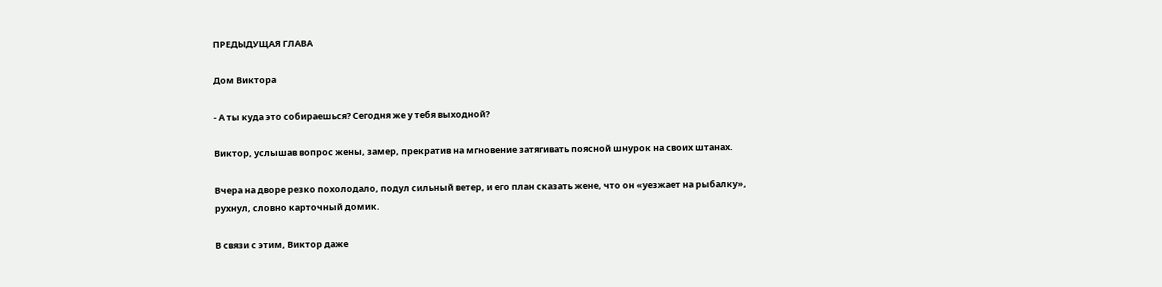ПРЕДЫДУЩАЯ ГЛАВА

Дом Виктора

- А ты куда это собираешься? Сегодня же у тебя выходной?

Виктор, услышав вопрос жены, замер, прекратив на мгновение затягивать поясной шнурок на своих штанах.

Вчера на дворе резко похолодало, подул сильный ветер, и его план сказать жене, что он «уезжает на рыбалку», рухнул, словно карточный домик.

В связи с этим, Виктор даже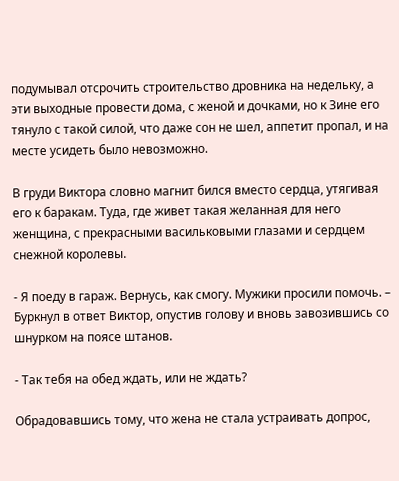подумывал отсрочить строительство дровника на недельку, а эти выходные провести дома, с женой и дочками, но к Зине его тянуло с такой силой, что даже сон не шел, аппетит пропал, и на месте усидеть было невозможно.

В груди Виктора словно магнит бился вместо сердца, утягивая его к баракам. Туда, где живет такая желанная для него женщина, с прекрасными васильковыми глазами и сердцем снежной королевы.

- Я поеду в гараж. Вернусь, как смогу. Мужики просили помочь. – Буркнул в ответ Виктор, опустив голову и вновь завозившись со шнурком на поясе штанов.

- Так тебя на обед ждать, или не ждать?

Обрадовавшись тому, что жена не стала устраивать допрос,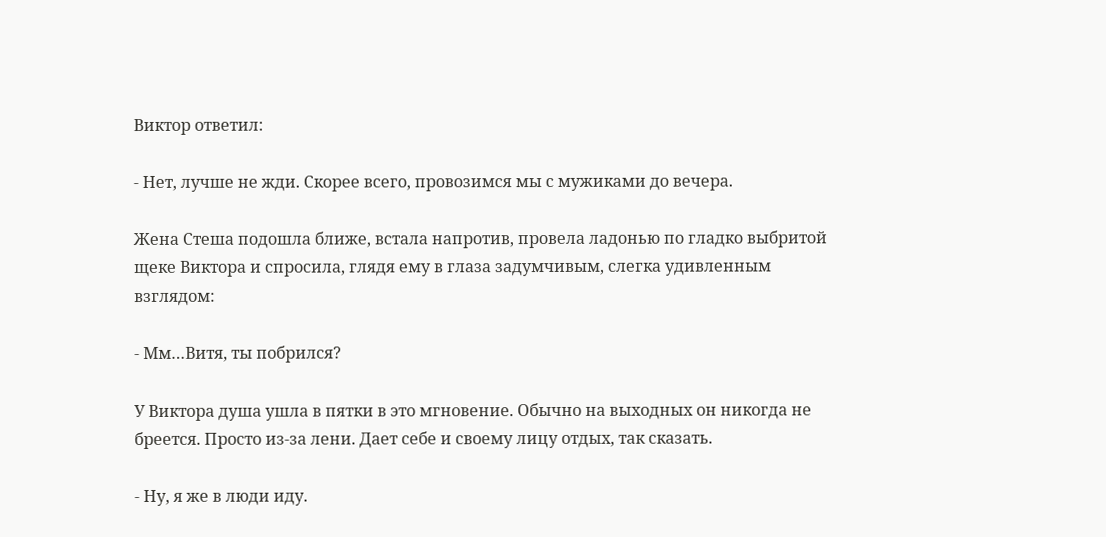Виктор ответил:

- Нет, лучше не жди. Скорее всего, провозимся мы с мужиками до вечера.

Жена Стеша подошла ближе, встала напротив, провела ладонью по гладко выбритой щеке Виктора и спросила, глядя ему в глаза задумчивым, слегка удивленным взглядом:

- Мм…Витя, ты побрился?

У Виктора душа ушла в пятки в это мгновение. Обычно на выходных он никогда не бреется. Просто из-за лени. Дает себе и своему лицу отдых, так сказать.

- Ну, я же в люди иду.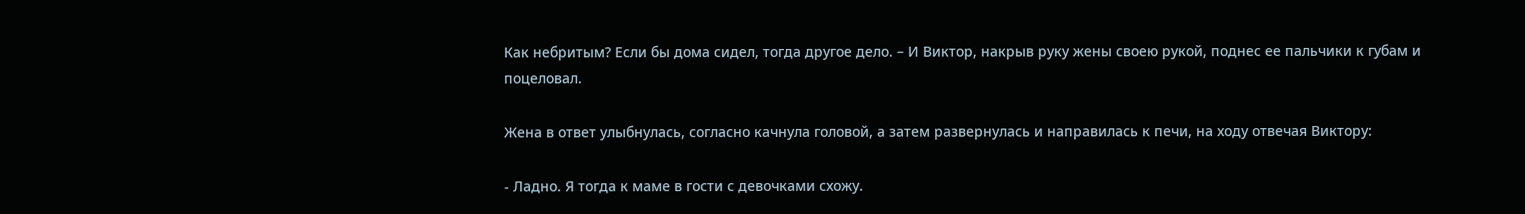Как небритым? Если бы дома сидел, тогда другое дело. – И Виктор, накрыв руку жены своею рукой, поднес ее пальчики к губам и поцеловал.

Жена в ответ улыбнулась, согласно качнула головой, а затем развернулась и направилась к печи, на ходу отвечая Виктору:

- Ладно. Я тогда к маме в гости с девочками схожу.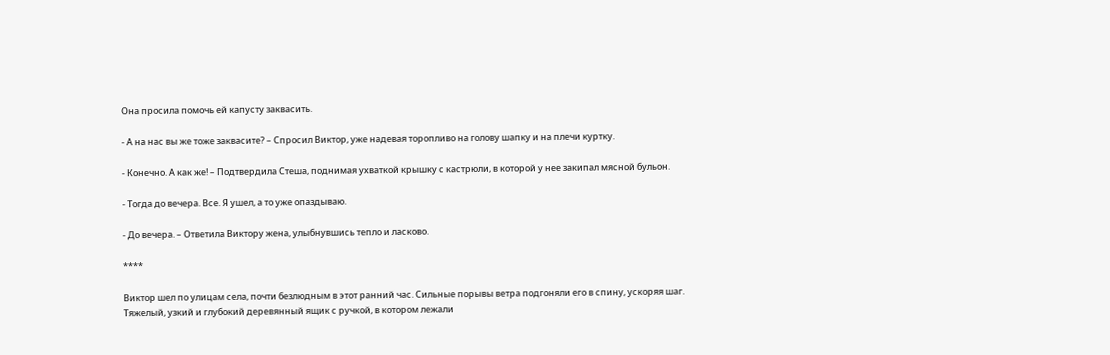Она просила помочь ей капусту заквасить.

- А на нас вы же тоже заквасите? – Спросил Виктор, уже надевая торопливо на голову шапку и на плечи куртку.

- Конечно. А как же! – Подтвердила Стеша, поднимая ухваткой крышку с кастрюли, в которой у нее закипал мясной бульон.

- Тогда до вечера. Все. Я ушел, а то уже опаздываю.

- До вечера. – Ответила Виктору жена, улыбнувшись тепло и ласково.

****

Виктор шел по улицам села, почти безлюдным в этот ранний час. Сильные порывы ветра подгоняли его в спину, ускоряя шаг. Тяжелый, узкий и глубокий деревянный ящик с ручкой, в котором лежали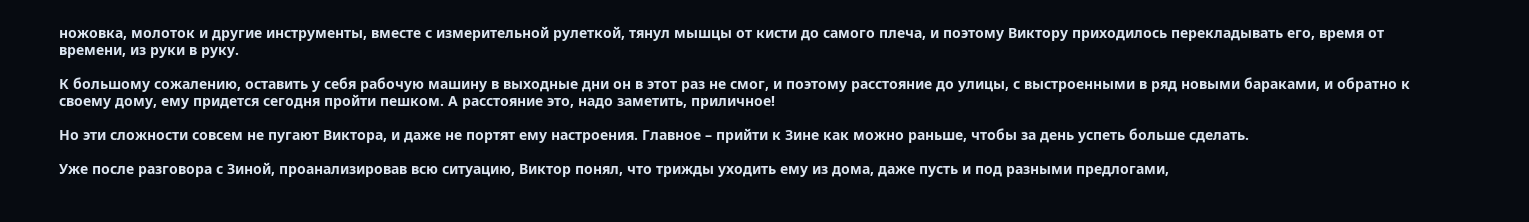ножовка, молоток и другие инструменты, вместе с измерительной рулеткой, тянул мышцы от кисти до самого плеча, и поэтому Виктору приходилось перекладывать его, время от времени, из руки в руку.

К большому сожалению, оставить у себя рабочую машину в выходные дни он в этот раз не смог, и поэтому расстояние до улицы, с выстроенными в ряд новыми бараками, и обратно к своему дому, ему придется сегодня пройти пешком. А расстояние это, надо заметить, приличное!

Но эти сложности совсем не пугают Виктора, и даже не портят ему настроения. Главное – прийти к Зине как можно раньше, чтобы за день успеть больше сделать.

Уже после разговора с Зиной, проанализировав всю ситуацию, Виктор понял, что трижды уходить ему из дома, даже пусть и под разными предлогами,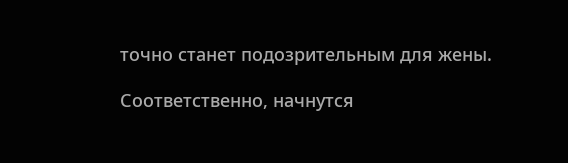точно станет подозрительным для жены.

Соответственно, начнутся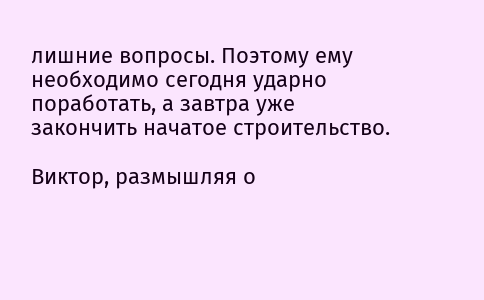лишние вопросы. Поэтому ему необходимо сегодня ударно поработать, а завтра уже закончить начатое строительство.

Виктор, размышляя о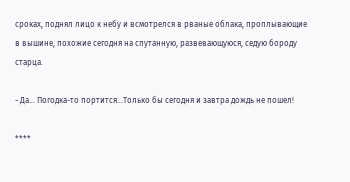сроках, поднял лицо к небу и всмотрелся в рваные облака, проплывающие в вышине, похожие сегодня на спутанную, развевающуюся, седую бороду старца.

- Да… Погодка-то портится…Только бы сегодня и завтра дождь не пошел!

****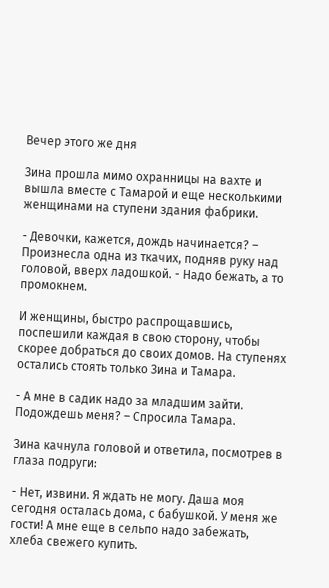Вечер этого же дня

Зина прошла мимо охранницы на вахте и вышла вместе с Тамарой и еще несколькими женщинами на ступени здания фабрики.

- Девочки, кажется, дождь начинается? – Произнесла одна из ткачих, подняв руку над головой, вверх ладошкой. - Надо бежать, а то промокнем.

И женщины, быстро распрощавшись, поспешили каждая в свою сторону, чтобы скорее добраться до своих домов. На ступенях остались стоять только Зина и Тамара.

- А мне в садик надо за младшим зайти. Подождешь меня? – Спросила Тамара.

Зина качнула головой и ответила, посмотрев в глаза подруги:

- Нет, извини. Я ждать не могу. Даша моя сегодня осталась дома, с бабушкой. У меня же гости! А мне еще в сельпо надо забежать, хлеба свежего купить.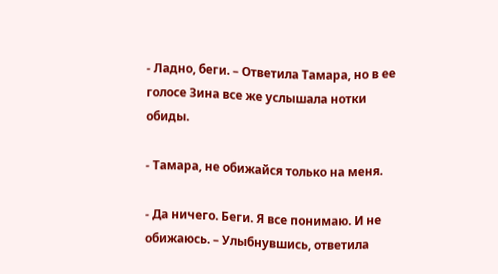- Ладно, беги. – Ответила Тамара, но в ее голосе Зина все же услышала нотки обиды.

- Тамара, не обижайся только на меня.

- Да ничего. Беги. Я все понимаю. И не обижаюсь. – Улыбнувшись, ответила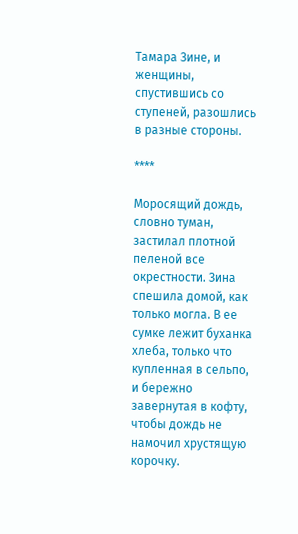Тамара Зине, и женщины, спустившись со ступеней, разошлись в разные стороны.

****

Моросящий дождь, словно туман, застилал плотной пеленой все окрестности. Зина спешила домой, как только могла. В ее сумке лежит буханка хлеба, только что купленная в сельпо, и бережно завернутая в кофту, чтобы дождь не намочил хрустящую корочку.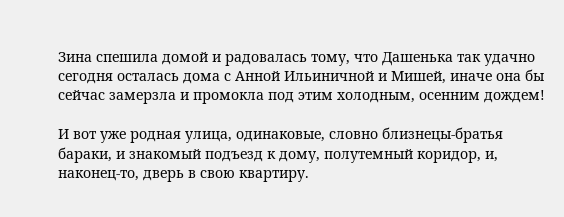Зина спешила домой и радовалась тому, что Дашенька так удачно сегодня осталась дома с Анной Ильиничной и Мишей, иначе она бы сейчас замерзла и промокла под этим холодным, осенним дождем!

И вот уже родная улица, одинаковые, словно близнецы-братья бараки, и знакомый подъезд к дому, полутемный коридор, и, наконец-то, дверь в свою квартиру.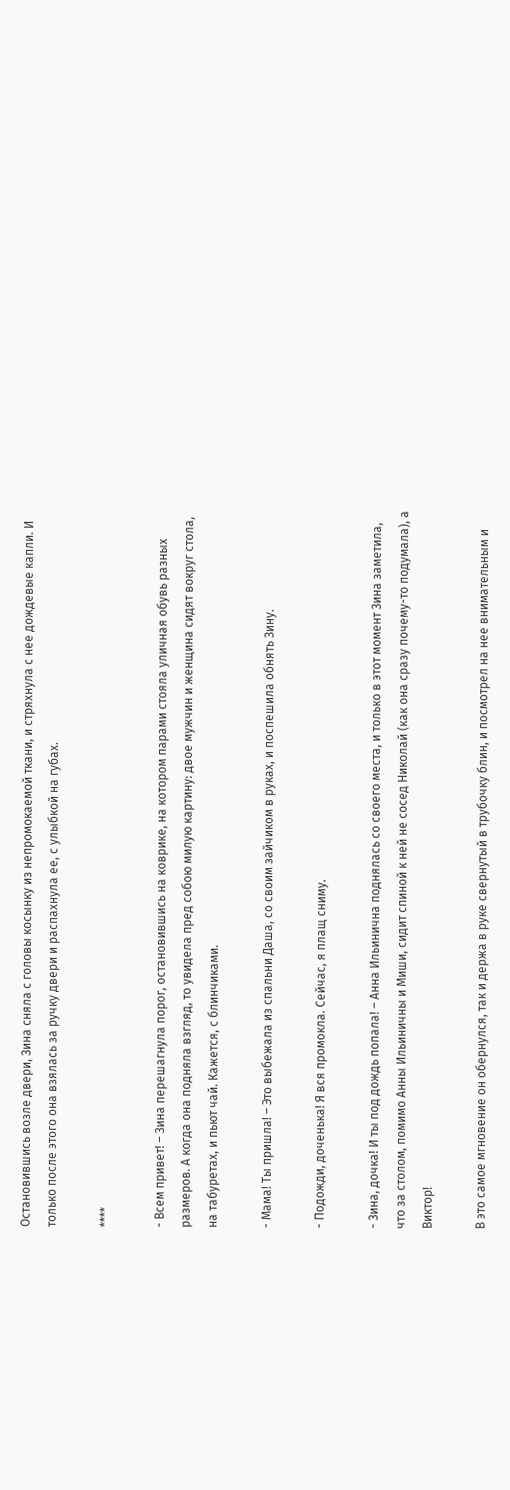Остановившись возле двери, Зина сняла с головы косынку из непромокаемой ткани, и стряхнула с нее дождевые капли. И только после этого она взялась за ручку двери и распахнула ее, с улыбкой на губах.

****

- Всем привет! – Зина перешагнула порог, остановившись на коврике, на котором парами стояла уличная обувь разных размеров. А когда она подняла взгляд, то увидела пред собою милую картину: двое мужчин и женщина сидят вокруг стола, на табуретах, и пьют чай. Кажется, с блинчиками.

- Мама! Ты пришла! – Это выбежала из спальни Даша, со своим зайчиком в руках, и поспешила обнять Зину.

- Подожди, доченька! Я вся промокла. Сейчас, я плащ сниму.

- Зина, дочка! И ты под дождь попала! – Анна Ильинична поднялась со своего места, и только в этот момент Зина заметила, что за столом, помимо Анны Ильиничны и Миши, сидит спиной к ней не сосед Николай (как она сразу почему-то подумала), а Виктор!

В это самое мгновение он обернулся, так и держа в руке свернутый в трубочку блин, и посмотрел на нее внимательным и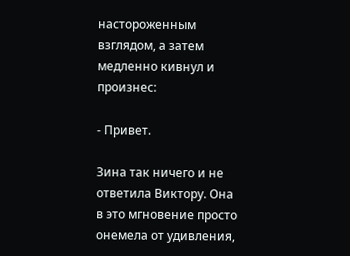настороженным взглядом, а затем медленно кивнул и произнес:

- Привет.

Зина так ничего и не ответила Виктору. Она в это мгновение просто онемела от удивления,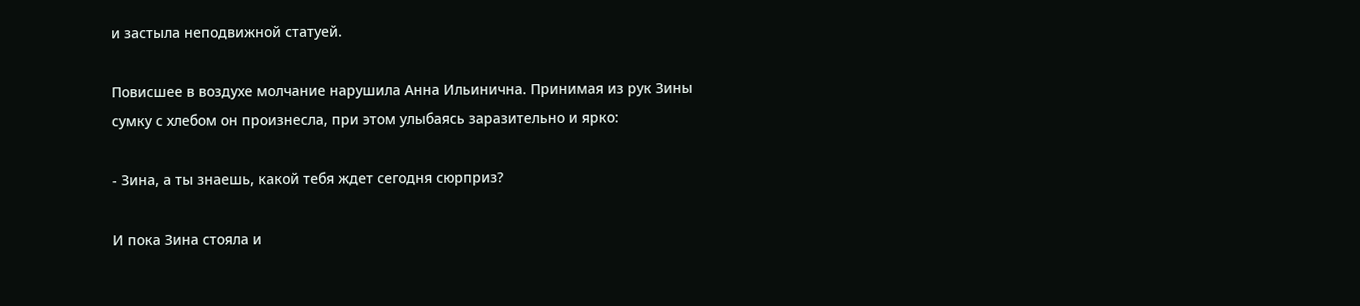и застыла неподвижной статуей.

Повисшее в воздухе молчание нарушила Анна Ильинична. Принимая из рук Зины сумку с хлебом он произнесла, при этом улыбаясь заразительно и ярко:

- Зина, а ты знаешь, какой тебя ждет сегодня сюрприз?

И пока Зина стояла и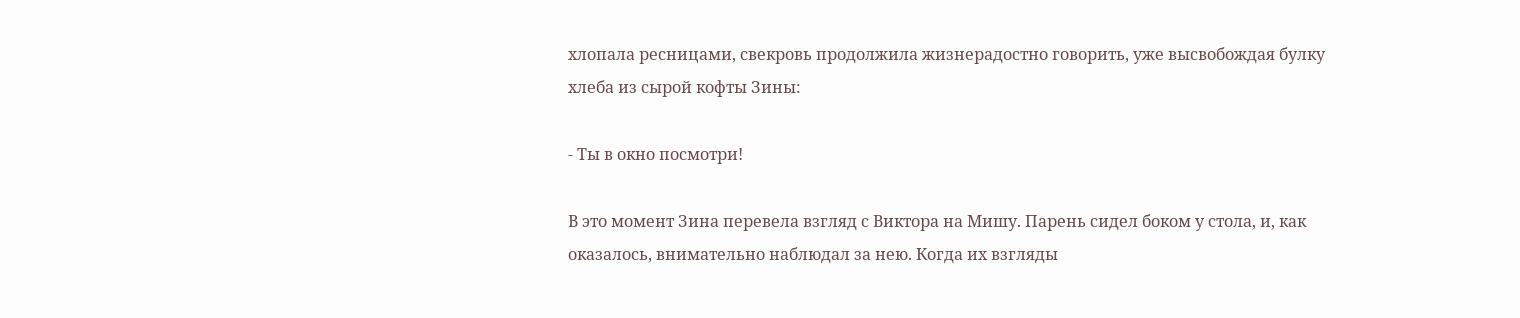хлопала ресницами, свекровь продолжила жизнерадостно говорить, уже высвобождая булку хлеба из сырой кофты Зины:

- Ты в окно посмотри!

В это момент Зина перевела взгляд с Виктора на Мишу. Парень сидел боком у стола, и, как оказалось, внимательно наблюдал за нею. Когда их взгляды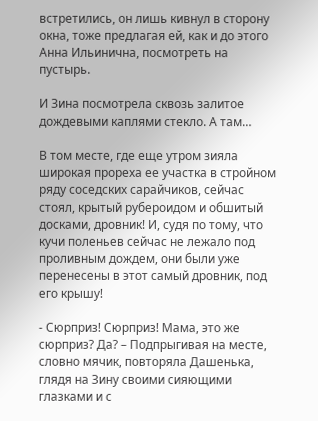встретились, он лишь кивнул в сторону окна, тоже предлагая ей, как и до этого Анна Ильинична, посмотреть на пустырь.

И Зина посмотрела сквозь залитое дождевыми каплями стекло. А там…

В том месте, где еще утром зияла широкая прореха ее участка в стройном ряду соседских сарайчиков, сейчас стоял, крытый рубероидом и обшитый досками, дровник! И, судя по тому, что кучи поленьев сейчас не лежало под проливным дождем, они были уже перенесены в этот самый дровник, под его крышу!

- Сюрприз! Сюрприз! Мама, это же сюрприз? Да? – Подпрыгивая на месте, словно мячик, повторяла Дашенька, глядя на Зину своими сияющими глазками и с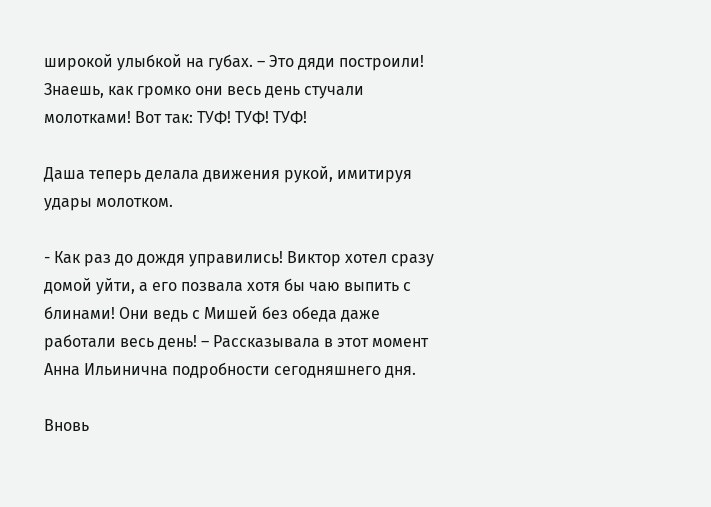широкой улыбкой на губах. – Это дяди построили! Знаешь, как громко они весь день стучали молотками! Вот так: ТУФ! ТУФ! ТУФ!

Даша теперь делала движения рукой, имитируя удары молотком.

- Как раз до дождя управились! Виктор хотел сразу домой уйти, а его позвала хотя бы чаю выпить с блинами! Они ведь с Мишей без обеда даже работали весь день! – Рассказывала в этот момент Анна Ильинична подробности сегодняшнего дня.

Вновь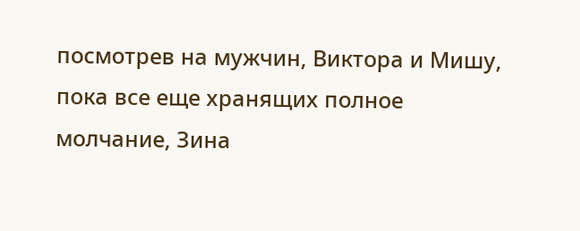посмотрев на мужчин, Виктора и Мишу, пока все еще хранящих полное молчание, Зина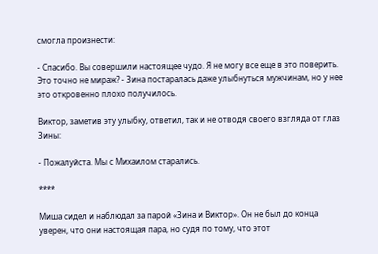смогла произнести:

- Спасибо. Вы совершили настоящее чудо. Я не могу все еще в это поверить. Это точно не мираж? - Зина постаралась даже улыбнуться мужчинам, но у нее это откровенно плохо получилось.

Виктор, заметив эту улыбку, ответил, так и не отводя своего взгляда от глаз Зины:

- Пожалуйста. Мы с Михаилом старались.

****

Миша сидел и наблюдал за парой «Зина и Виктор». Он не был до конца уверен, что они настоящая пара, но судя по тому, что этот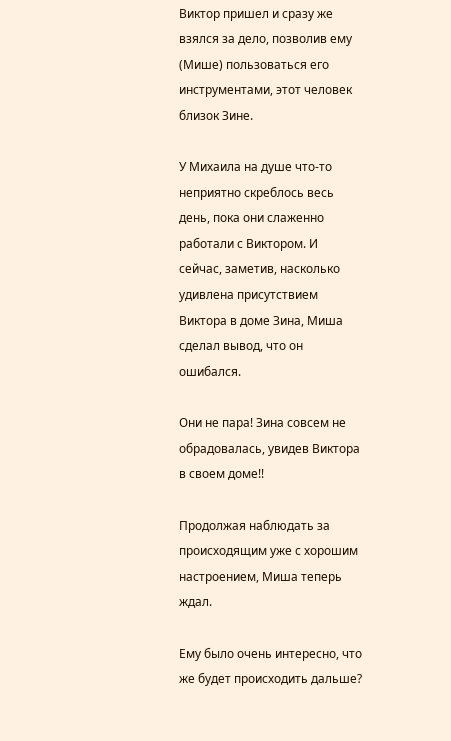Виктор пришел и сразу же взялся за дело, позволив ему (Мише) пользоваться его инструментами, этот человек близок Зине.

У Михаила на душе что-то неприятно скреблось весь день, пока они слаженно работали с Виктором. И сейчас, заметив, насколько удивлена присутствием Виктора в доме Зина, Миша сделал вывод, что он ошибался.

Они не пара! Зина совсем не обрадовалась, увидев Виктора в своем доме!!

Продолжая наблюдать за происходящим уже с хорошим настроением, Миша теперь ждал.

Ему было очень интересно, что же будет происходить дальше?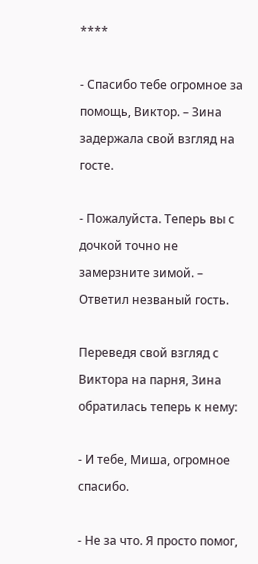****

- Спасибо тебе огромное за помощь, Виктор. – Зина задержала свой взгляд на госте.

- Пожалуйста. Теперь вы с дочкой точно не замерзните зимой. – Ответил незваный гость.

Переведя свой взгляд с Виктора на парня, Зина обратилась теперь к нему:

- И тебе, Миша, огромное спасибо.

- Не за что. Я просто помог,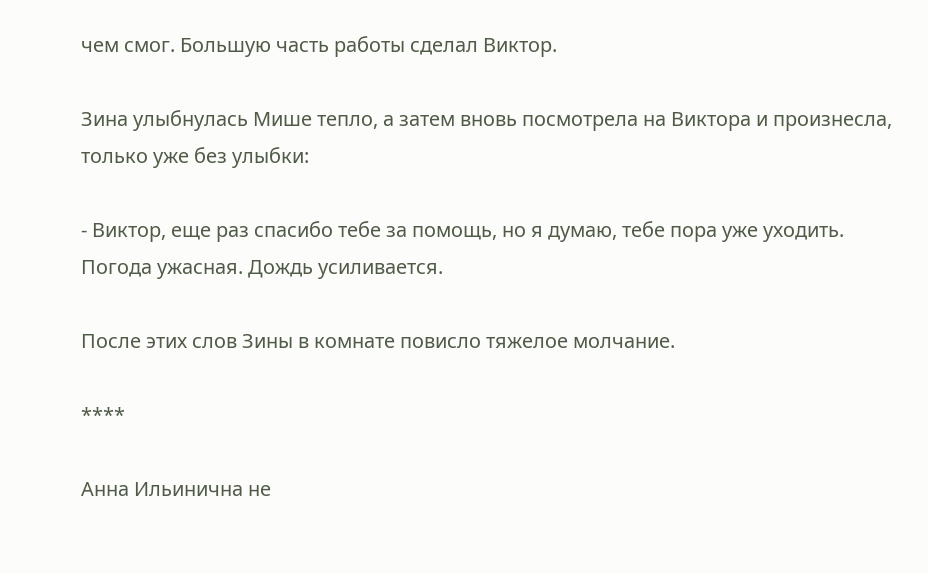чем смог. Большую часть работы сделал Виктор.

Зина улыбнулась Мише тепло, а затем вновь посмотрела на Виктора и произнесла, только уже без улыбки:

- Виктор, еще раз спасибо тебе за помощь, но я думаю, тебе пора уже уходить. Погода ужасная. Дождь усиливается.

После этих слов Зины в комнате повисло тяжелое молчание.

****

Анна Ильинична не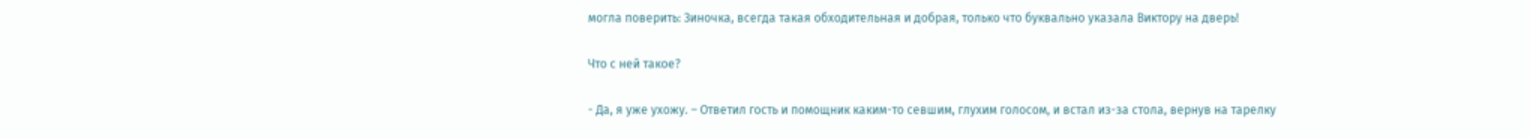могла поверить: Зиночка, всегда такая обходительная и добрая, только что буквально указала Виктору на дверь!

Что с ней такое?

- Да, я уже ухожу. – Ответил гость и помощник каким-то севшим, глухим голосом, и встал из-за стола, вернув на тарелку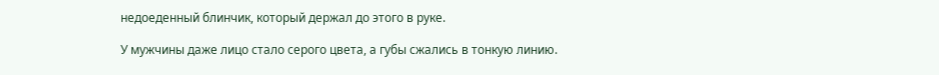недоеденный блинчик, который держал до этого в руке.

У мужчины даже лицо стало серого цвета, а губы сжались в тонкую линию.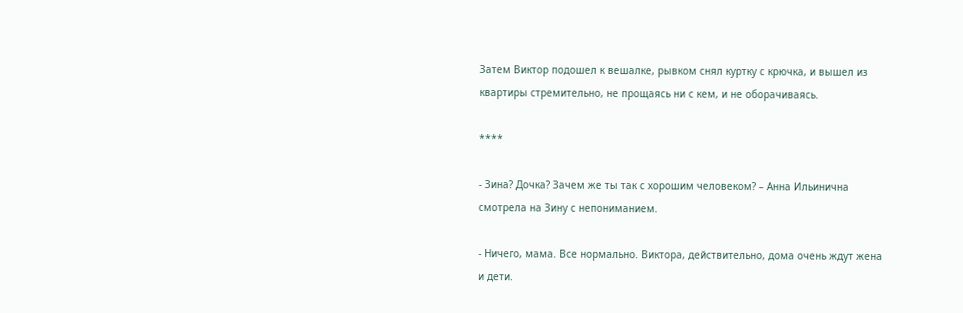Затем Виктор подошел к вешалке, рывком снял куртку с крючка, и вышел из квартиры стремительно, не прощаясь ни с кем, и не оборачиваясь.

****

- Зина? Дочка? Зачем же ты так с хорошим человеком? – Анна Ильинична смотрела на Зину с непониманием.

- Ничего, мама. Все нормально. Виктора, действительно, дома очень ждут жена и дети.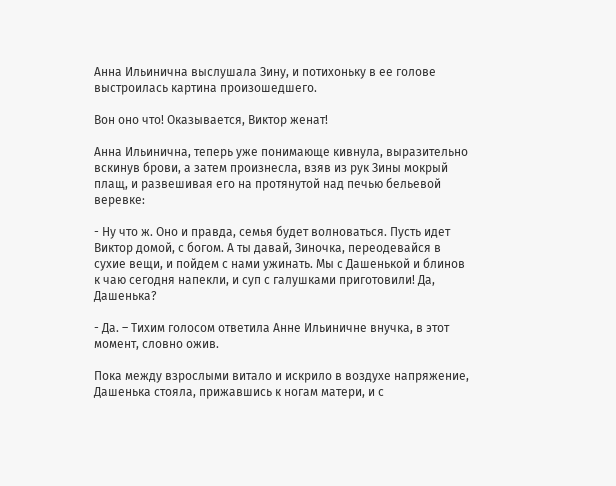Анна Ильинична выслушала Зину, и потихоньку в ее голове выстроилась картина произошедшего.

Вон оно что! Оказывается, Виктор женат!

Анна Ильинична, теперь уже понимающе кивнула, выразительно вскинув брови, а затем произнесла, взяв из рук Зины мокрый плащ, и развешивая его на протянутой над печью бельевой веревке:

- Ну что ж. Оно и правда, семья будет волноваться. Пусть идет Виктор домой, с богом. А ты давай, Зиночка, переодевайся в сухие вещи, и пойдем с нами ужинать. Мы с Дашенькой и блинов к чаю сегодня напекли, и суп с галушками приготовили! Да, Дашенька?

- Да. – Тихим голосом ответила Анне Ильиничне внучка, в этот момент, словно ожив.

Пока между взрослыми витало и искрило в воздухе напряжение, Дашенька стояла, прижавшись к ногам матери, и с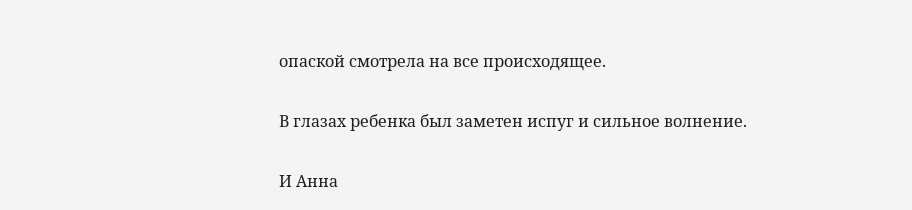опаской смотрела на все происходящее.

В глазах ребенка был заметен испуг и сильное волнение.

И Анна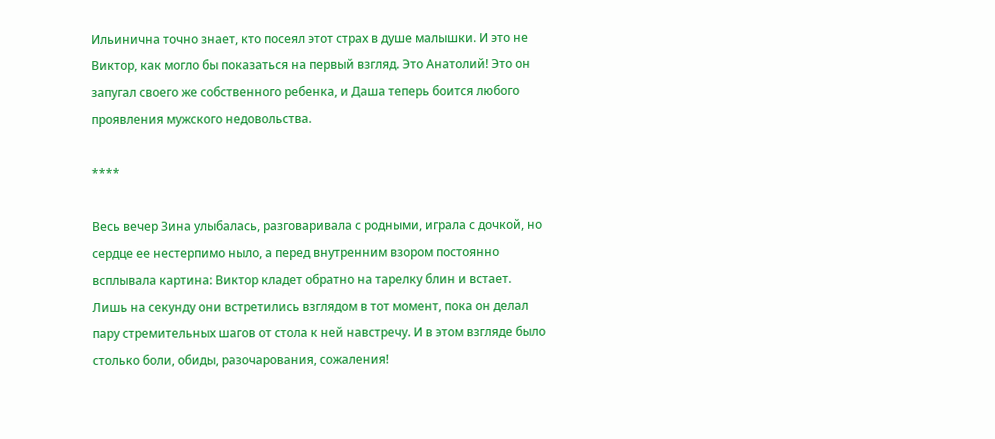Ильинична точно знает, кто посеял этот страх в душе малышки. И это не Виктор, как могло бы показаться на первый взгляд. Это Анатолий! Это он запугал своего же собственного ребенка, и Даша теперь боится любого проявления мужского недовольства.

****

Весь вечер Зина улыбалась, разговаривала с родными, играла с дочкой, но сердце ее нестерпимо ныло, а перед внутренним взором постоянно всплывала картина: Виктор кладет обратно на тарелку блин и встает. Лишь на секунду они встретились взглядом в тот момент, пока он делал пару стремительных шагов от стола к ней навстречу. И в этом взгляде было столько боли, обиды, разочарования, сожаления!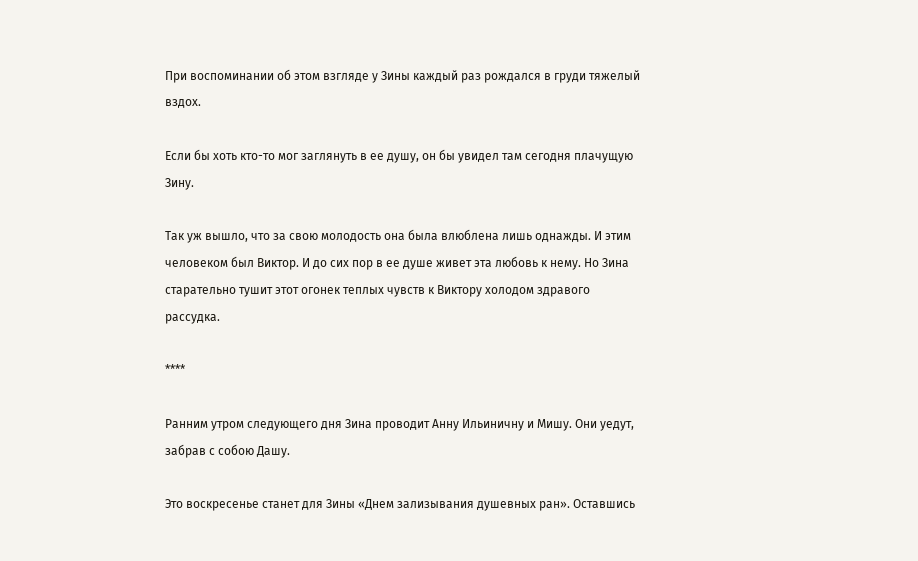При воспоминании об этом взгляде у Зины каждый раз рождался в груди тяжелый вздох.

Если бы хоть кто-то мог заглянуть в ее душу, он бы увидел там сегодня плачущую Зину.

Так уж вышло, что за свою молодость она была влюблена лишь однажды. И этим человеком был Виктор. И до сих пор в ее душе живет эта любовь к нему. Но Зина старательно тушит этот огонек теплых чувств к Виктору холодом здравого рассудка.

****

Ранним утром следующего дня Зина проводит Анну Ильиничну и Мишу. Они уедут, забрав с собою Дашу.

Это воскресенье станет для Зины «Днем зализывания душевных ран». Оставшись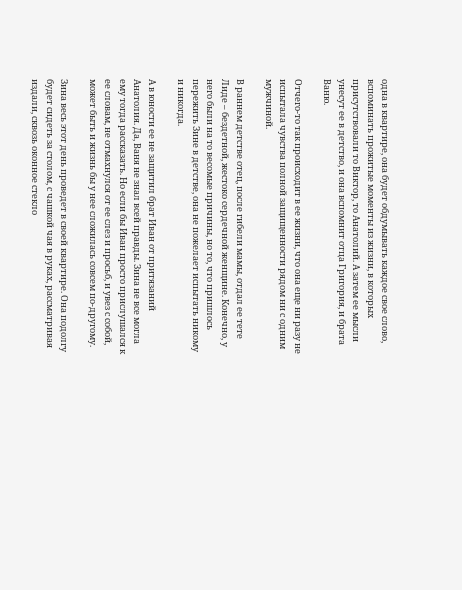одна в квартире, она будет обдумывать каждое свое слово, вспоминать прожитые моменты из жизни, в которых присутствовали то Виктор, то Анатолий. А затем ее мысли унесут ее в детство, и она вспомнит отца Григория, и брата Ваню.

Отчего-то так происходит в ее жизни, что она еще ни разу не испытала чувства полной защищенности рядом ни с одним мужчиной.

В раннем детстве отец, после гибели мамы, отдал ее тете Лиде – бездетной, жестоко сердечной женщине. Конечно, у него были на то весомые причины, но то, что пришлось пережить Зине в детстве, она не пожелает испытать никому и никогда.

А в юности ее не защитил брат Иван от притязаний Анатолия. Да, Ваня не знал всей правды. Зина не все могла ему тогда рассказать. Но если бы Иван просто прислушался к ее словам, не отмахнулся от ее слез и просьб, и увез с собой, может быть и жизнь бы у нее сложилась совсем по-другому.

Зина весь этот день проведет в своей квартире. Она подолгу будет сидеть за столом, с чашкой чая в руках, рассматривая издали, сквозь оконное стекло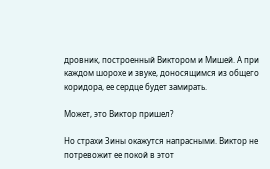дровник, построенный Виктором и Мишей. А при каждом шорохе и звуке, доносящимся из общего коридора, ее сердце будет замирать.

Может, это Виктор пришел?

Но страхи Зины окажутся напрасными. Виктор не потревожит ее покой в этот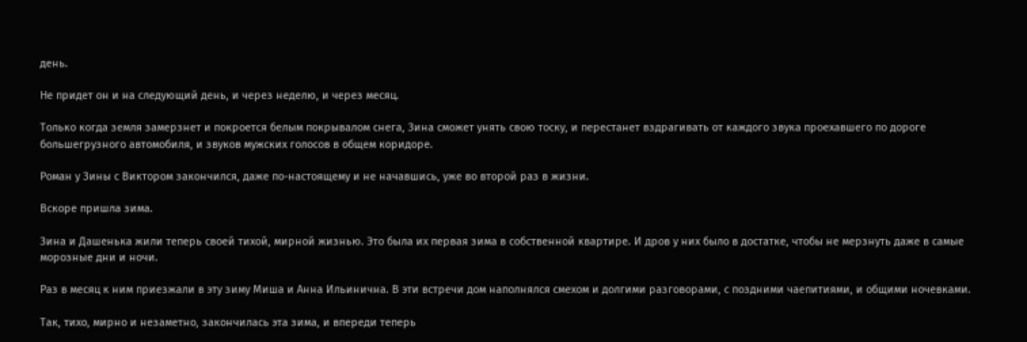день.

Не придет он и на следующий день, и через неделю, и через месяц.

Только когда земля замерзнет и покроется белым покрывалом снега, Зина сможет унять свою тоску, и перестанет вздрагивать от каждого звука проехавшего по дороге большегрузного автомобиля, и звуков мужских голосов в общем коридоре.

Роман у Зины с Виктором закончился, даже по-настоящему и не начавшись, уже во второй раз в жизни.

Вскоре пришла зима.

Зина и Дашенька жили теперь своей тихой, мирной жизнью. Это была их первая зима в собственной квартире. И дров у них было в достатке, чтобы не мерзнуть даже в самые морозные дни и ночи.

Раз в месяц к ним приезжали в эту зиму Миша и Анна Ильинична. В эти встречи дом наполнялся смехом и долгими разговорами, с поздними чаепитиями, и общими ночевками.

Так, тихо, мирно и незаметно, закончилась эта зима, и впереди теперь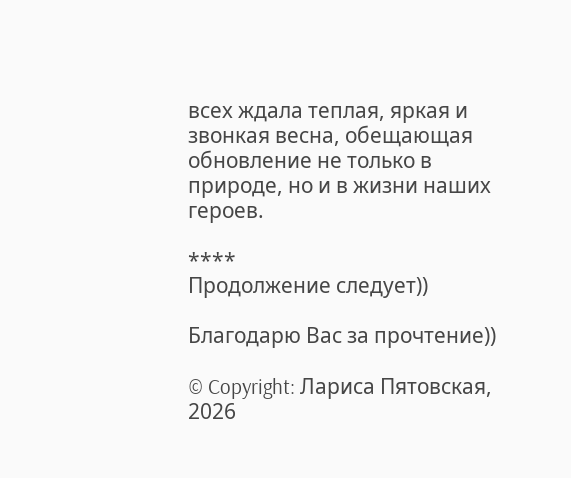всех ждала теплая, яркая и звонкая весна, обещающая обновление не только в природе, но и в жизни наших героев.

****
Продолжение следует))

Благодарю Вас за прочтение))

© Copyright: Лариса Пятовская, 2026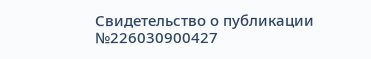Свидетельство о публикации №226030900427